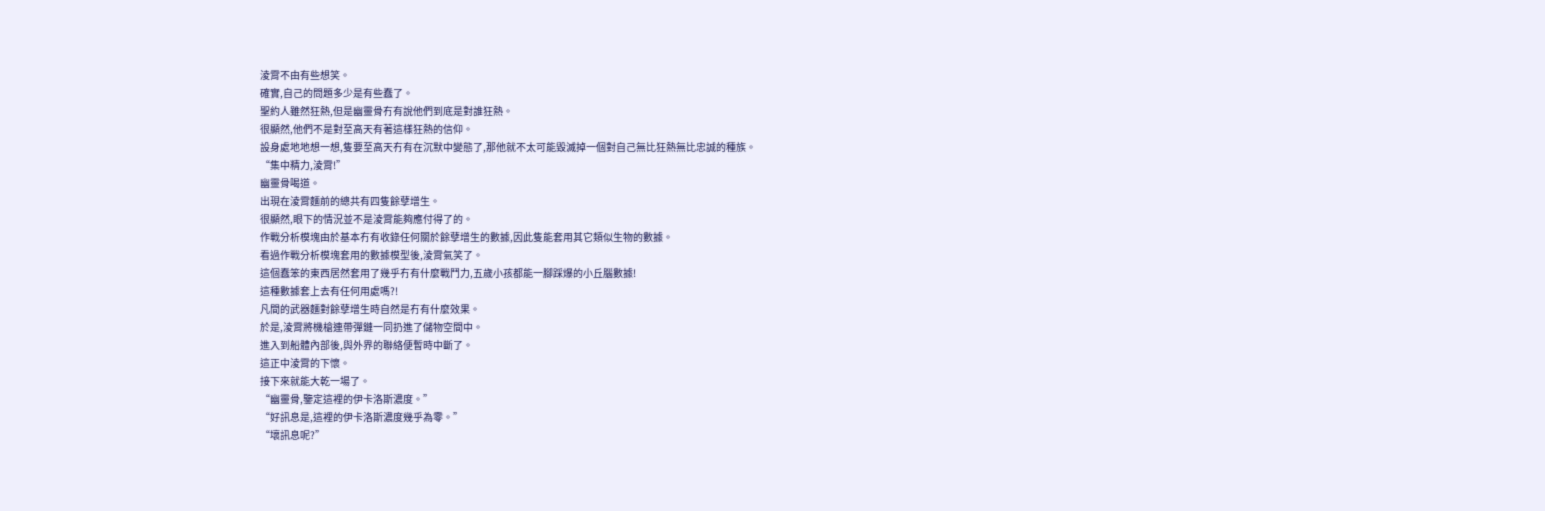淩霄不由有些想笑。
確實,自己的問題多少是有些蠢了。
聖約人雖然狂熱,但是幽靈骨冇有說他們到底是對誰狂熱。
很顯然,他們不是對至高天有著這樣狂熱的信仰。
設身處地地想一想,隻要至高天冇有在沉默中變態了,那他就不太可能毀滅掉一個對自己無比狂熱無比忠誠的種族。
“集中精力,淩霄!”
幽靈骨喝道。
出現在淩霄麵前的總共有四隻餘孽增生。
很顯然,眼下的情況並不是淩霄能夠應付得了的。
作戰分析模塊由於基本冇有收錄任何關於餘孽增生的數據,因此隻能套用其它類似生物的數據。
看過作戰分析模塊套用的數據模型後,淩霄氣笑了。
這個蠢笨的東西居然套用了幾乎冇有什麼戰鬥力,五歲小孩都能一腳踩爆的小丘腦數據!
這種數據套上去有任何用處嗎?!
凡間的武器麵對餘孽增生時自然是冇有什麼效果。
於是,淩霄將機槍連帶彈鏈一同扔進了儲物空間中。
進入到船體內部後,與外界的聯絡便暫時中斷了。
這正中淩霄的下懷。
接下來就能大乾一場了。
“幽靈骨,鑒定這裡的伊卡洛斯濃度。”
“好訊息是,這裡的伊卡洛斯濃度幾乎為零。”
“壞訊息呢?”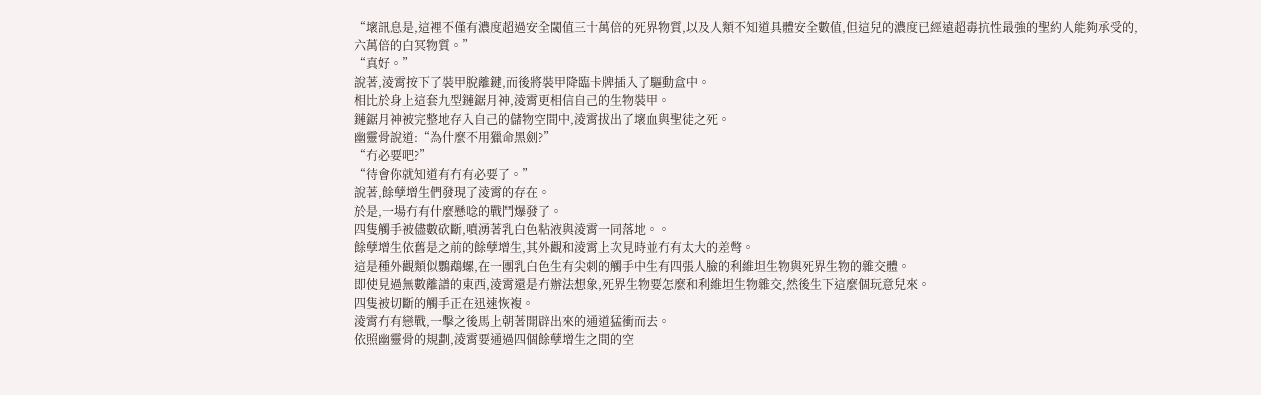“壞訊息是,這裡不僅有濃度超過安全閾值三十萬倍的死界物質,以及人類不知道具體安全數值,但這兒的濃度已經遠超毒抗性最強的聖約人能夠承受的,
六萬倍的白冥物質。”
“真好。”
說著,淩霄按下了裝甲脫離鍵,而後將裝甲降臨卡牌插入了驅動盒中。
相比於身上這套九型鏈鋸月神,淩霄更相信自己的生物裝甲。
鏈鋸月神被完整地存入自己的儲物空間中,淩霄拔出了壞血與聖徒之死。
幽靈骨說道:“為什麼不用獵命黑劍?”
“冇必要吧?”
“待會你就知道有冇有必要了。”
說著,餘孽增生們發現了淩霄的存在。
於是,一場冇有什麼懸唸的戰鬥爆發了。
四隻觸手被儘數砍斷,噴湧著乳白色粘液與淩霄一同落地。。
餘孽增生依舊是之前的餘孽增生,其外觀和淩霄上次見時並冇有太大的差彆。
這是種外觀類似鸚鵡螺,在一團乳白色生有尖刺的觸手中生有四張人臉的利維坦生物與死界生物的雜交體。
即使見過無數離譜的東西,淩霄還是冇辦法想象,死界生物要怎麼和利維坦生物雜交,然後生下這麼個玩意兒來。
四隻被切斷的觸手正在迅速恢複。
淩霄冇有戀戰,一擊之後馬上朝著開辟出來的通道猛衝而去。
依照幽靈骨的規劃,淩霄要通過四個餘孽增生之間的空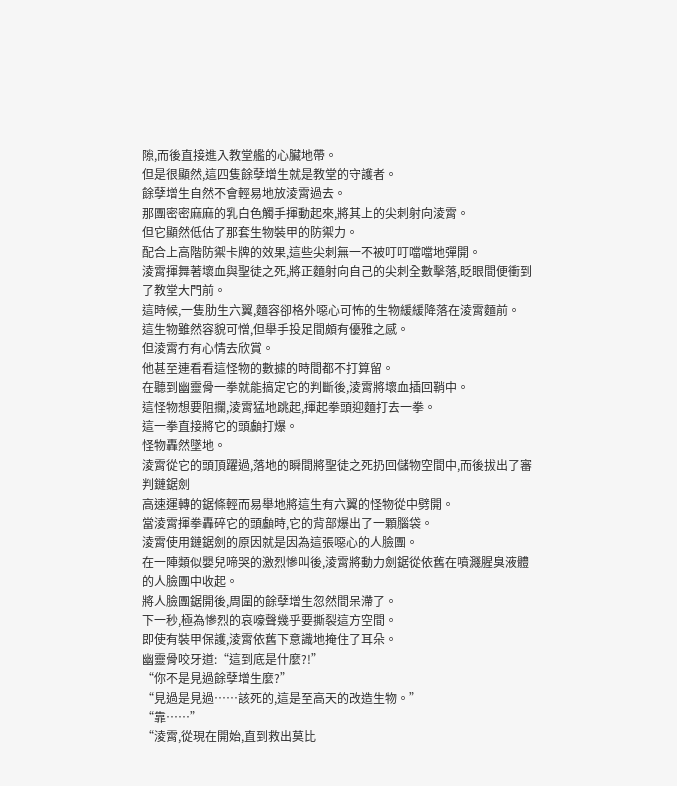隙,而後直接進入教堂艦的心臟地帶。
但是很顯然,這四隻餘孽增生就是教堂的守護者。
餘孽增生自然不會輕易地放淩霄過去。
那團密密麻麻的乳白色觸手揮動起來,將其上的尖刺射向淩霄。
但它顯然低估了那套生物裝甲的防禦力。
配合上高階防禦卡牌的效果,這些尖刺無一不被叮叮噹噹地彈開。
淩霄揮舞著壞血與聖徒之死,將正麵射向自己的尖刺全數擊落,眨眼間便衝到了教堂大門前。
這時候,一隻肋生六翼,麵容卻格外噁心可怖的生物緩緩降落在淩霄麵前。
這生物雖然容貌可憎,但舉手投足間頗有優雅之感。
但淩霄冇有心情去欣賞。
他甚至連看看這怪物的數據的時間都不打算留。
在聽到幽靈骨一拳就能搞定它的判斷後,淩霄將壞血插回鞘中。
這怪物想要阻攔,淩霄猛地跳起,揮起拳頭迎麵打去一拳。
這一拳直接將它的頭顱打爆。
怪物轟然墜地。
淩霄從它的頭頂躍過,落地的瞬間將聖徒之死扔回儲物空間中,而後拔出了審判鏈鋸劍
高速運轉的鋸條輕而易舉地將這生有六翼的怪物從中劈開。
當淩霄揮拳轟碎它的頭顱時,它的背部爆出了一顆腦袋。
淩霄使用鏈鋸劍的原因就是因為這張噁心的人臉團。
在一陣類似嬰兒啼哭的激烈慘叫後,淩霄將動力劍鋸從依舊在噴濺腥臭液體的人臉團中收起。
將人臉團鋸開後,周圍的餘孽增生忽然間呆滯了。
下一秒,極為慘烈的哀嚎聲幾乎要撕裂這方空間。
即使有裝甲保護,淩霄依舊下意識地掩住了耳朵。
幽靈骨咬牙道:“這到底是什麼?!”
“你不是見過餘孽增生麼?”
“見過是見過……該死的,這是至高天的改造生物。”
“靠……”
“淩霄,從現在開始,直到救出莫比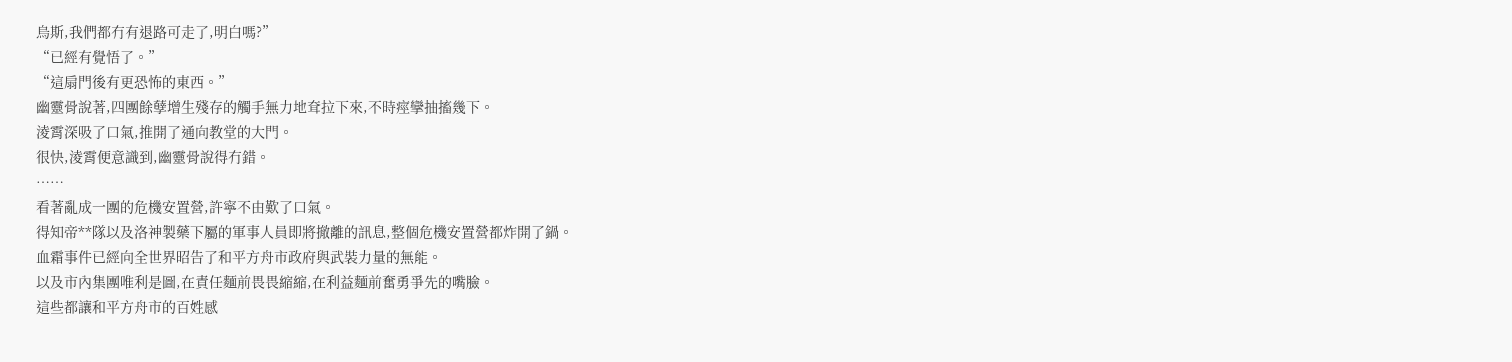烏斯,我們都冇有退路可走了,明白嗎?”
“已經有覺悟了。”
“這扇門後有更恐怖的東西。”
幽靈骨說著,四團餘孽增生殘存的觸手無力地耷拉下來,不時痙攣抽搐幾下。
淩霄深吸了口氣,推開了通向教堂的大門。
很快,淩霄便意識到,幽靈骨說得冇錯。
……
看著亂成一團的危機安置營,許寧不由歎了口氣。
得知帝**隊以及洛神製藥下屬的軍事人員即將撤離的訊息,整個危機安置營都炸開了鍋。
血霜事件已經向全世界昭告了和平方舟市政府與武裝力量的無能。
以及市內集團唯利是圖,在責任麵前畏畏縮縮,在利益麵前奮勇爭先的嘴臉。
這些都讓和平方舟市的百姓感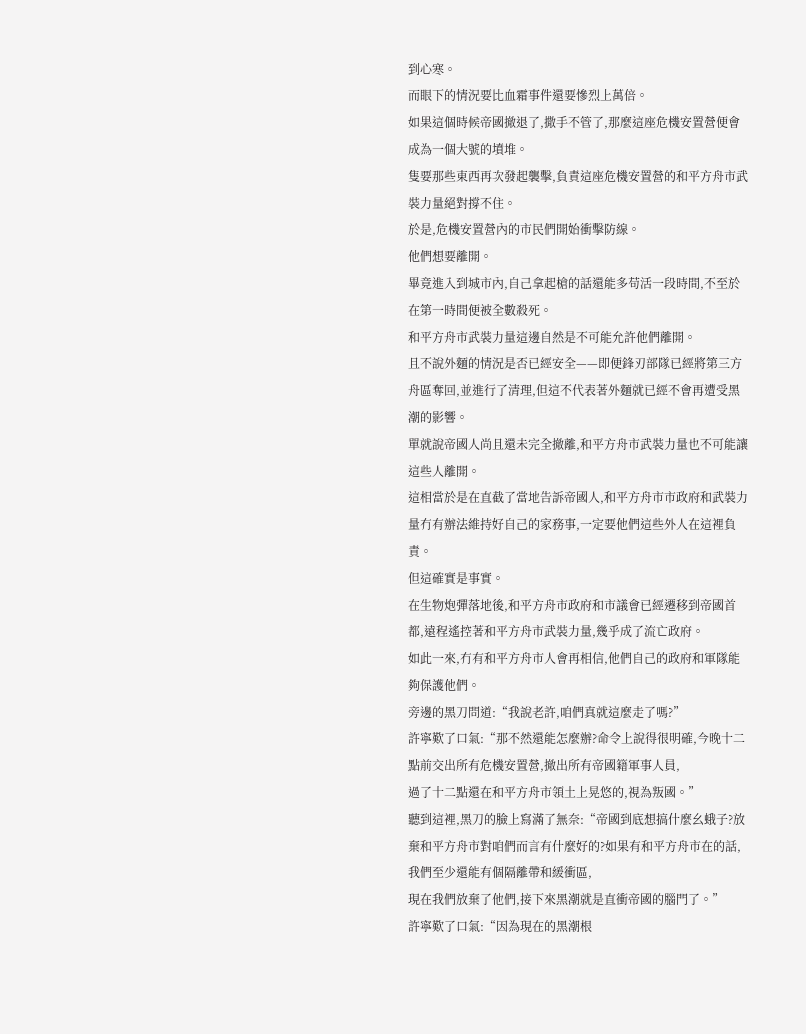到心寒。
而眼下的情況要比血霜事件還要慘烈上萬倍。
如果這個時候帝國撤退了,撒手不管了,那麼這座危機安置營便會成為一個大號的墳堆。
隻要那些東西再次發起襲擊,負責這座危機安置營的和平方舟市武裝力量絕對撐不住。
於是,危機安置營內的市民們開始衝擊防線。
他們想要離開。
畢竟進入到城市內,自己拿起槍的話還能多苟活一段時間,不至於在第一時間便被全數殺死。
和平方舟市武裝力量這邊自然是不可能允許他們離開。
且不說外麵的情況是否已經安全——即便鋒刃部隊已經將第三方舟區奪回,並進行了清理,但這不代表著外麵就已經不會再遭受黑潮的影響。
單就說帝國人尚且還未完全撤離,和平方舟市武裝力量也不可能讓這些人離開。
這相當於是在直截了當地告訴帝國人,和平方舟市市政府和武裝力量冇有辦法維持好自己的家務事,一定要他們這些外人在這裡負責。
但這確實是事實。
在生物炮彈落地後,和平方舟市政府和市議會已經遷移到帝國首都,遠程遙控著和平方舟市武裝力量,幾乎成了流亡政府。
如此一來,冇有和平方舟市人會再相信,他們自己的政府和軍隊能夠保護他們。
旁邊的黑刀問道:“我說老許,咱們真就這麼走了嗎?”
許寧歎了口氣:“那不然還能怎麼辦?命令上說得很明確,今晚十二點前交出所有危機安置營,撤出所有帝國籍軍事人員,
過了十二點還在和平方舟市領土上晃悠的,視為叛國。”
聽到這裡,黑刀的臉上寫滿了無奈:“帝國到底想搞什麼幺蛾子?放棄和平方舟市對咱們而言有什麼好的?如果有和平方舟市在的話,我們至少還能有個隔離帶和緩衝區,
現在我們放棄了他們,接下來黑潮就是直衝帝國的腦門了。”
許寧歎了口氣:“因為現在的黑潮根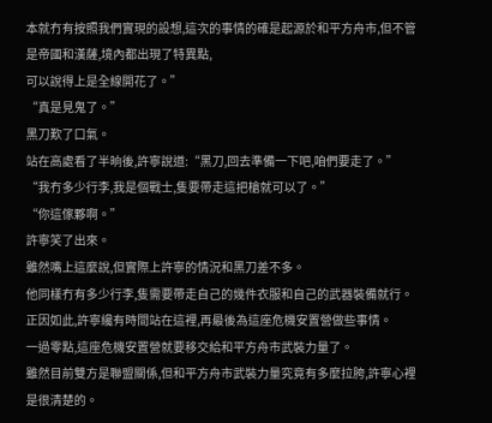本就冇有按照我們實現的設想,這次的事情的確是起源於和平方舟市,但不管是帝國和漢薩,境內都出現了特異點,
可以說得上是全線開花了。”
“真是見鬼了。”
黑刀歎了口氣。
站在高處看了半晌後,許寧說道:“黑刀,回去準備一下吧,咱們要走了。”
“我冇多少行李,我是個戰士,隻要帶走這把槍就可以了。”
“你這傢夥啊。”
許寧笑了出來。
雖然嘴上這麼說,但實際上許寧的情況和黑刀差不多。
他同樣冇有多少行李,隻需要帶走自己的幾件衣服和自己的武器裝備就行。
正因如此,許寧纔有時間站在這裡,再最後為這座危機安置營做些事情。
一過零點,這座危機安置營就要移交給和平方舟市武裝力量了。
雖然目前雙方是聯盟關係,但和平方舟市武裝力量究竟有多麼拉胯,許寧心裡是很清楚的。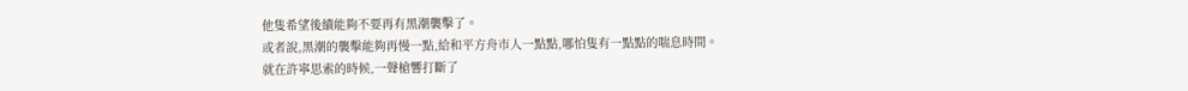他隻希望後續能夠不要再有黑潮襲擊了。
或者說,黑潮的襲擊能夠再慢一點,給和平方舟市人一點點,哪怕隻有一點點的喘息時間。
就在許寧思索的時候,一聲槍響打斷了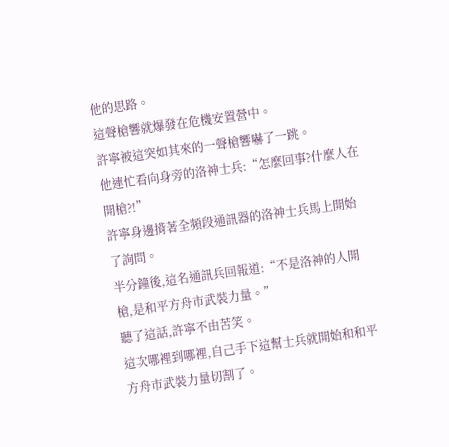他的思路。
這聲槍響就爆發在危機安置營中。
許寧被這突如其來的一聲槍響嚇了一跳。
他連忙看向身旁的洛神士兵:“怎麼回事?什麼人在開槍?!”
許寧身邊揹著全頻段通訊器的洛神士兵馬上開始了詢問。
半分鐘後,這名通訊兵回報道:“不是洛神的人開槍,是和平方舟市武裝力量。”
聽了這話,許寧不由苦笑。
這次哪裡到哪裡,自己手下這幫士兵就開始和和平方舟市武裝力量切割了。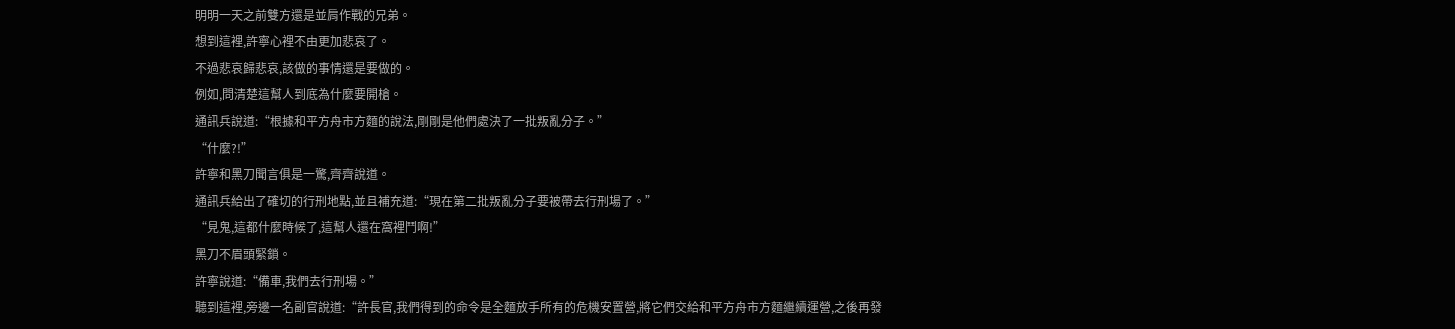明明一天之前雙方還是並肩作戰的兄弟。
想到這裡,許寧心裡不由更加悲哀了。
不過悲哀歸悲哀,該做的事情還是要做的。
例如,問清楚這幫人到底為什麼要開槍。
通訊兵說道:“根據和平方舟市方麵的說法,剛剛是他們處決了一批叛亂分子。”
“什麼?!”
許寧和黑刀聞言俱是一驚,齊齊說道。
通訊兵給出了確切的行刑地點,並且補充道:“現在第二批叛亂分子要被帶去行刑場了。”
“見鬼,這都什麼時候了,這幫人還在窩裡鬥啊!”
黑刀不眉頭緊鎖。
許寧說道:“備車,我們去行刑場。”
聽到這裡,旁邊一名副官說道:“許長官,我們得到的命令是全麵放手所有的危機安置營,將它們交給和平方舟市方麵繼續運營,之後再發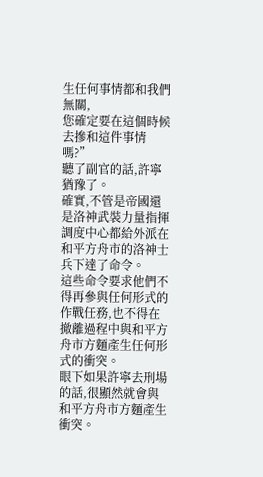生任何事情都和我們無關,
您確定要在這個時候去摻和這件事情嗎?”
聽了副官的話,許寧猶豫了。
確實,不管是帝國還是洛神武裝力量指揮調度中心都給外派在和平方舟市的洛神士兵下達了命令。
這些命令要求他們不得再參與任何形式的作戰任務,也不得在撤離過程中與和平方舟市方麵產生任何形式的衝突。
眼下如果許寧去刑場的話,很顯然就會與和平方舟市方麵產生衝突。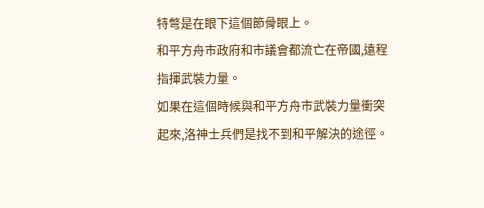特彆是在眼下這個節骨眼上。
和平方舟市政府和市議會都流亡在帝國,遠程指揮武裝力量。
如果在這個時候與和平方舟市武裝力量衝突起來,洛神士兵們是找不到和平解決的途徑。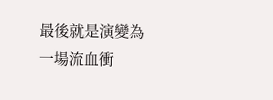最後就是演變為一場流血衝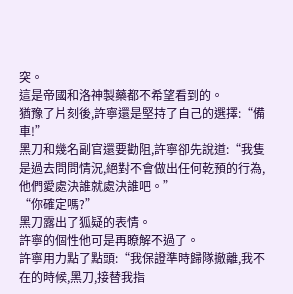突。
這是帝國和洛神製藥都不希望看到的。
猶豫了片刻後,許寧還是堅持了自己的選擇:“備車!”
黑刀和幾名副官還要勸阻,許寧卻先說道:“我隻是過去問問情況,絕對不會做出任何乾預的行為,他們愛處決誰就處決誰吧。”
“你確定嗎?”
黑刀露出了狐疑的表情。
許寧的個性他可是再瞭解不過了。
許寧用力點了點頭:“我保證準時歸隊撤離,我不在的時候,黑刀,接替我指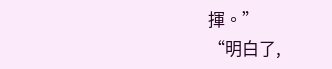揮。”
“明白了,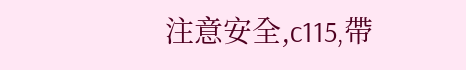注意安全,c115,帶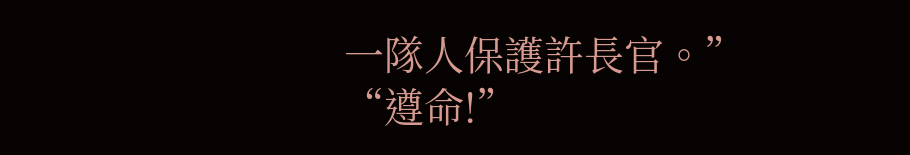一隊人保護許長官。”
“遵命!”